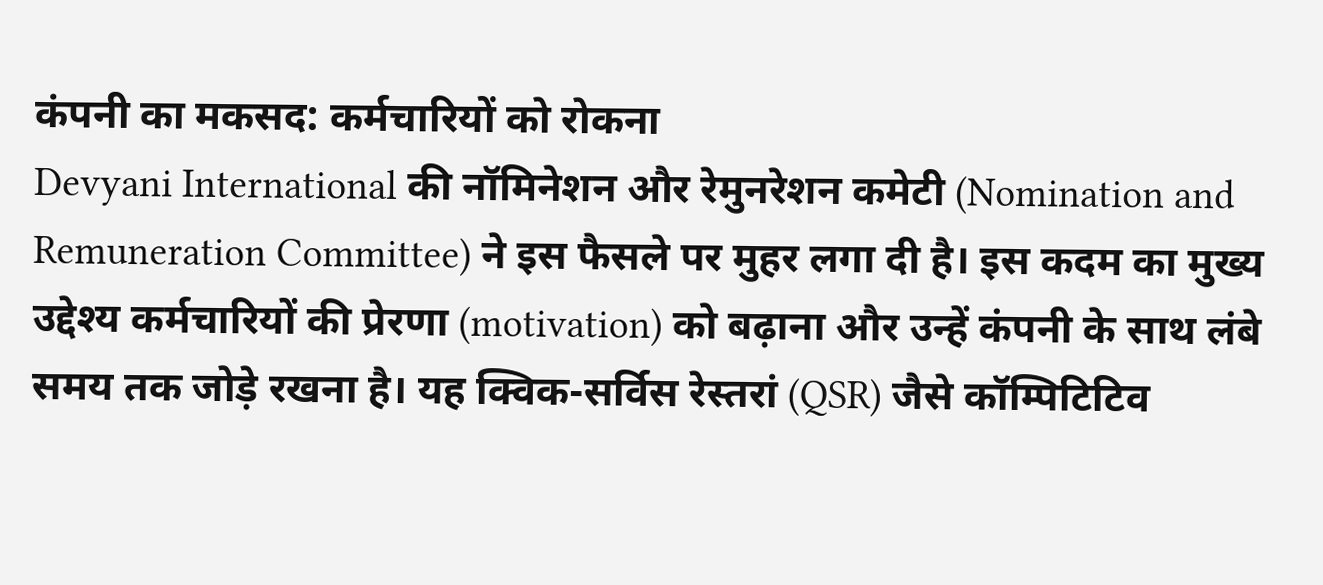कंपनी का मकसद: कर्मचारियों को रोकना
Devyani International की नॉमिनेशन और रेमुनरेशन कमेटी (Nomination and Remuneration Committee) ने इस फैसले पर मुहर लगा दी है। इस कदम का मुख्य उद्देश्य कर्मचारियों की प्रेरणा (motivation) को बढ़ाना और उन्हें कंपनी के साथ लंबे समय तक जोड़े रखना है। यह क्विक-सर्विस रेस्तरां (QSR) जैसे कॉम्पिटिटिव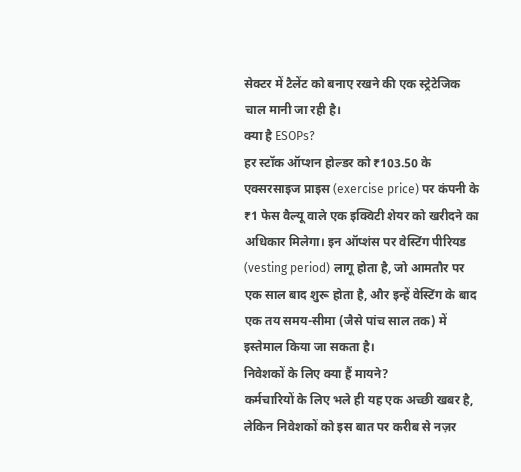सेक्टर में टैलेंट को बनाए रखने की एक स्ट्रेटेजिक चाल मानी जा रही है।
क्या है ESOPs?
हर स्टॉक ऑप्शन होल्डर को ₹103.50 के एक्सरसाइज प्राइस (exercise price) पर कंपनी के ₹1 फेस वैल्यू वाले एक इक्विटी शेयर को खरीदने का अधिकार मिलेगा। इन ऑप्शंस पर वेस्टिंग पीरियड (vesting period) लागू होता है, जो आमतौर पर एक साल बाद शुरू होता है, और इन्हें वेस्टिंग के बाद एक तय समय-सीमा (जैसे पांच साल तक) में इस्तेमाल किया जा सकता है।
निवेशकों के लिए क्या हैं मायने?
कर्मचारियों के लिए भले ही यह एक अच्छी खबर है, लेकिन निवेशकों को इस बात पर करीब से नज़र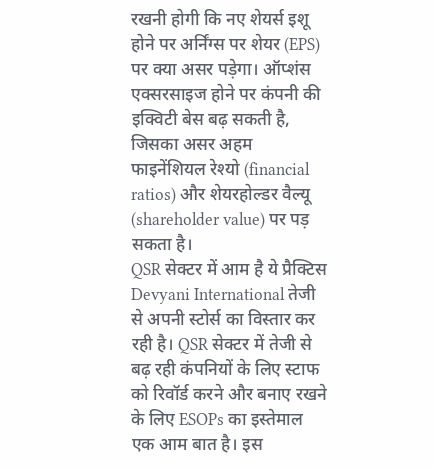रखनी होगी कि नए शेयर्स इशू होने पर अर्निंग्स पर शेयर (EPS) पर क्या असर पड़ेगा। ऑप्शंस एक्सरसाइज होने पर कंपनी की इक्विटी बेस बढ़ सकती है, जिसका असर अहम फाइनेंशियल रेश्यो (financial ratios) और शेयरहोल्डर वैल्यू (shareholder value) पर पड़ सकता है।
QSR सेक्टर में आम है ये प्रैक्टिस
Devyani International तेजी से अपनी स्टोर्स का विस्तार कर रही है। QSR सेक्टर में तेजी से बढ़ रही कंपनियों के लिए स्टाफ को रिवॉर्ड करने और बनाए रखने के लिए ESOPs का इस्तेमाल एक आम बात है। इस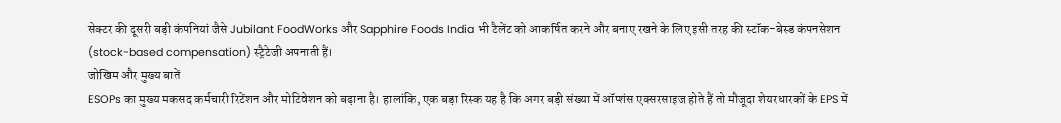सेक्टर की दूसरी बड़ी कंपनियां जैसे Jubilant FoodWorks और Sapphire Foods India भी टैलेंट को आकर्षित करने और बनाए रखने के लिए इसी तरह की स्टॉक-बेस्ड कंपनसेशन (stock-based compensation) स्ट्रैटेजी अपनाती हैं।
जोखिम और मुख्य बातें
ESOPs का मुख्य मकसद कर्मचारी रिटेंशन और मोटिवेशन को बढ़ाना है। हालांकि, एक बड़ा रिस्क यह है कि अगर बड़ी संख्या में ऑप्शंस एक्सरसाइज होते हैं तो मौजूदा शेयरधारकों के EPS में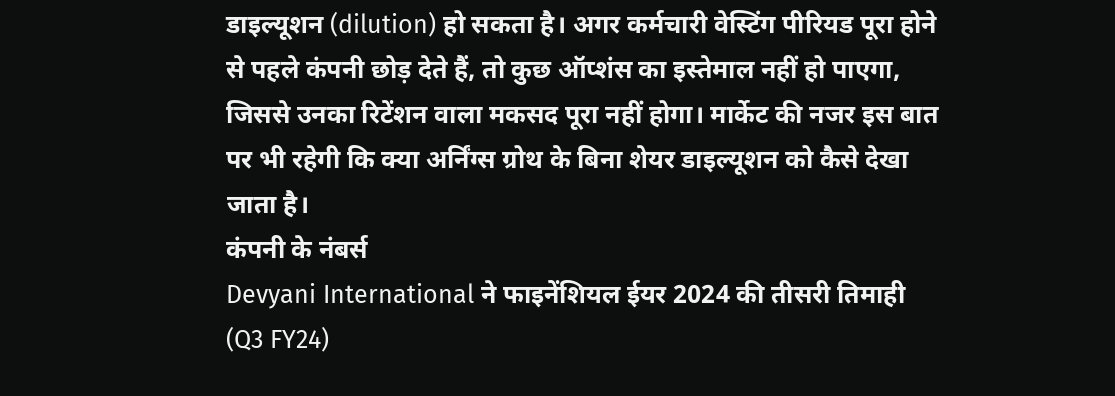डाइल्यूशन (dilution) हो सकता है। अगर कर्मचारी वेस्टिंग पीरियड पूरा होने से पहले कंपनी छोड़ देते हैं, तो कुछ ऑप्शंस का इस्तेमाल नहीं हो पाएगा, जिससे उनका रिटेंशन वाला मकसद पूरा नहीं होगा। मार्केट की नजर इस बात पर भी रहेगी कि क्या अर्निंग्स ग्रोथ के बिना शेयर डाइल्यूशन को कैसे देखा जाता है।
कंपनी के नंबर्स
Devyani International ने फाइनेंशियल ईयर 2024 की तीसरी तिमाही (Q3 FY24)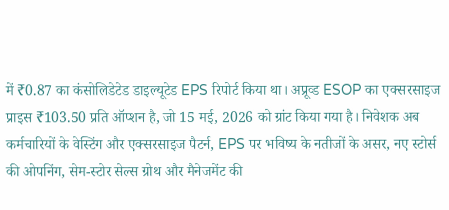में ₹0.87 का कंसोलिडेटेड डाइल्यूटेड EPS रिपोर्ट किया था। अप्रूव्ड ESOP का एक्सरसाइज प्राइस ₹103.50 प्रति ऑप्शन है, जो 15 मई, 2026 को ग्रांट किया गया है। निवेशक अब कर्मचारियों के वेस्टिंग और एक्सरसाइज पैटर्न, EPS पर भविष्य के नतीजों के असर, नए स्टोर्स की ओपनिंग, सेम-स्टोर सेल्स ग्रोथ और मैनेजमेंट की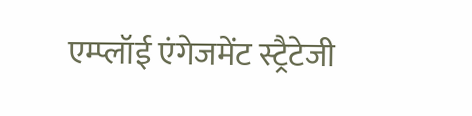एम्प्लॉई एंगेजमेंट स्ट्रैटेजी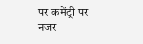पर कमेंट्री पर नजर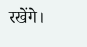रखेंगे।